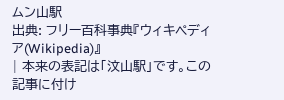ムン山駅
出典: フリー百科事典『ウィキペディア(Wikipedia)』
| 本来の表記は「汶山駅」です。この記事に付け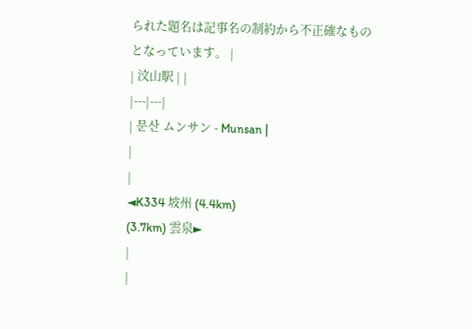られた題名は記事名の制約から不正確なものとなっています。 |
| 汶山駅 | |
|---|---|
| 문산 ムンサン - Munsan |
|
|
◄K334 坡州 (4.4km)
(3.7km) 雲泉►
|
|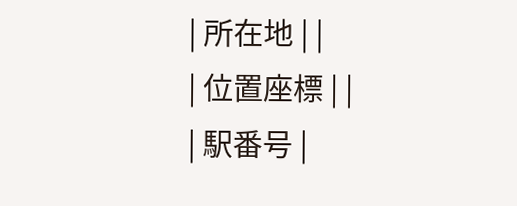| 所在地 | |
| 位置座標 | |
| 駅番号 |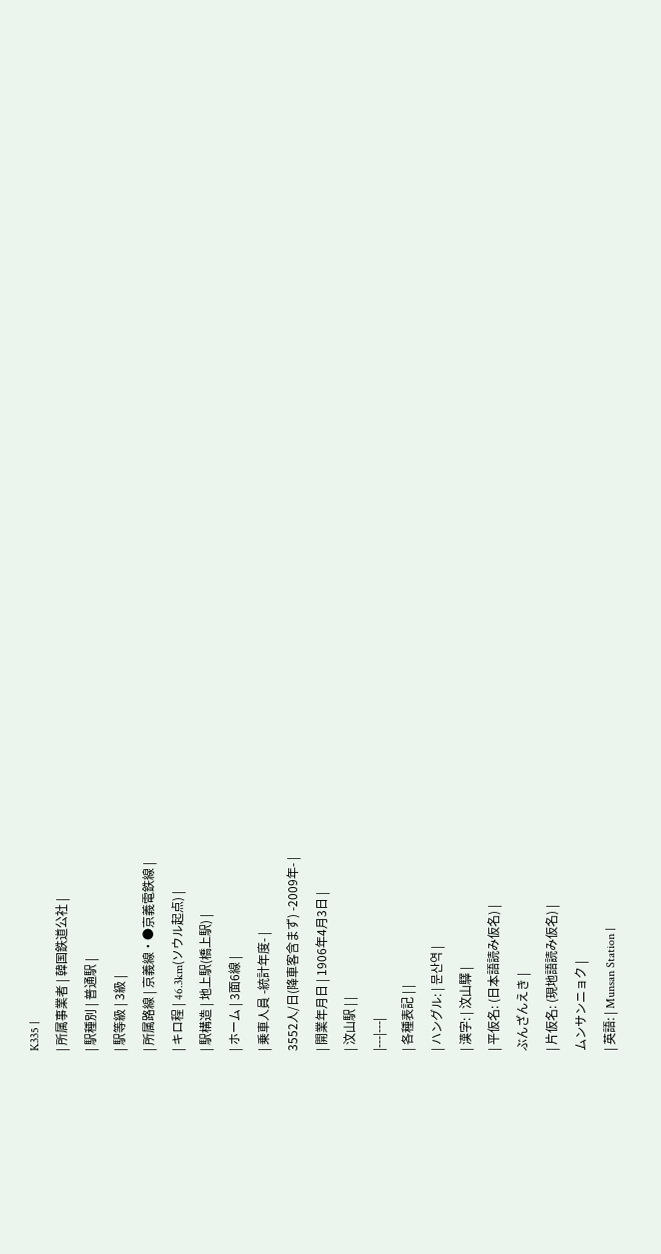K335 |
| 所属事業者 | 韓国鉄道公社 |
| 駅種別 | 普通駅 |
| 駅等級 | 3級 |
| 所属路線 | 京義線・●京義電鉄線 |
| キロ程 | 46.3km(ソウル起点) |
| 駅構造 | 地上駅(橋上駅) |
| ホーム | 3面6線 |
| 乗車人員 -統計年度- |
3552人/日(降車客含まず) -2009年- |
| 開業年月日 | 1906年4月3日 |
| 汶山駅 | |
|---|---|
| 各種表記 | |
| ハングル: | 문산역 |
| 漢字: | 汶山驛 |
| 平仮名: (日本語読み仮名) |
ぶんざんえき |
| 片仮名: (現地語読み仮名) |
ムンサンニョク |
| 英語: | Munsan Station |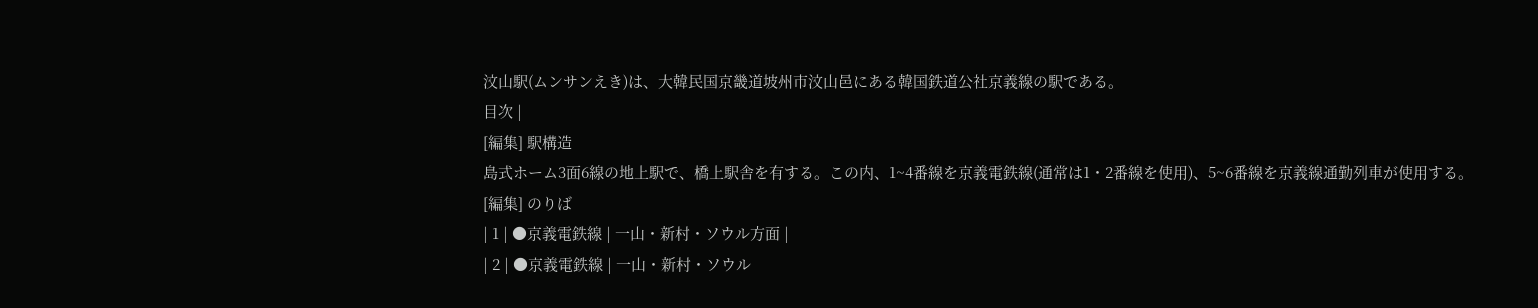汶山駅(ムンサンえき)は、大韓民国京畿道坡州市汶山邑にある韓国鉄道公社京義線の駅である。
目次 |
[編集] 駅構造
島式ホーム3面6線の地上駅で、橋上駅舎を有する。この内、1~4番線を京義電鉄線(通常は1・2番線を使用)、5~6番線を京義線通勤列車が使用する。
[編集] のりば
| 1 | ●京義電鉄線 | 一山・新村・ソウル方面 |
| 2 | ●京義電鉄線 | 一山・新村・ソウル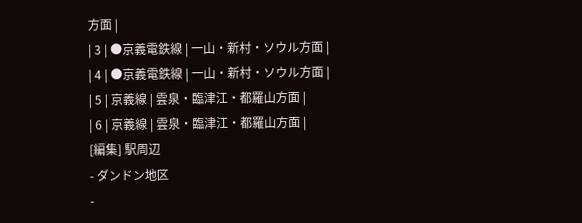方面 |
| 3 | ●京義電鉄線 | 一山・新村・ソウル方面 |
| 4 | ●京義電鉄線 | 一山・新村・ソウル方面 |
| 5 | 京義線 | 雲泉・臨津江・都羅山方面 |
| 6 | 京義線 | 雲泉・臨津江・都羅山方面 |
[編集] 駅周辺
- ダンドン地区
-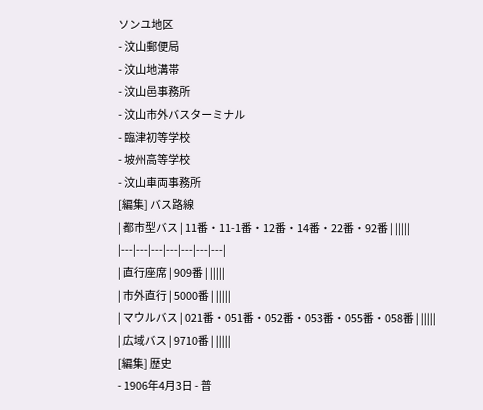ソンユ地区
- 汶山郵便局
- 汶山地溝帯
- 汶山邑事務所
- 汶山市外バスターミナル
- 臨津初等学校
- 坡州高等学校
- 汶山車両事務所
[編集] バス路線
| 都市型バス | 11番・11-1番・12番・14番・22番・92番 | |||||
|---|---|---|---|---|---|---|
| 直行座席 | 909番 | |||||
| 市外直行 | 5000番 | |||||
| マウルバス | 021番・051番・052番・053番・055番・058番 | |||||
| 広域バス | 9710番 | |||||
[編集] 歴史
- 1906年4月3日 - 普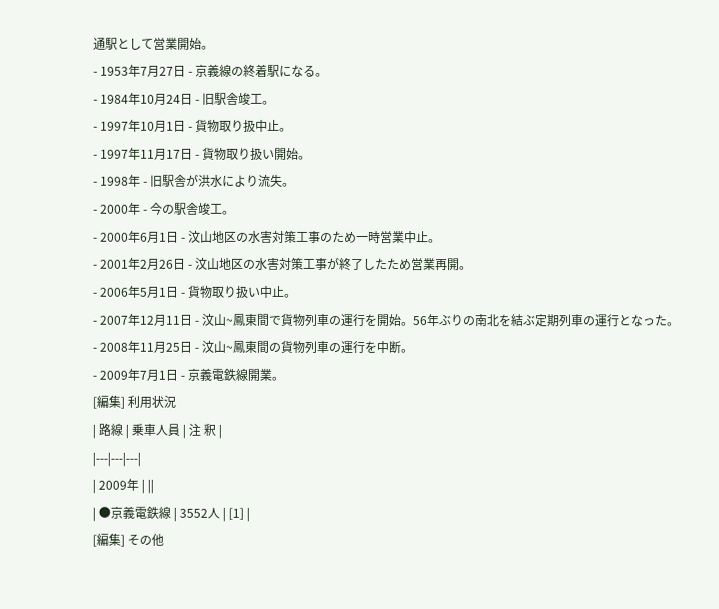通駅として営業開始。
- 1953年7月27日 - 京義線の終着駅になる。
- 1984年10月24日 - 旧駅舎竣工。
- 1997年10月1日 - 貨物取り扱中止。
- 1997年11月17日 - 貨物取り扱い開始。
- 1998年 - 旧駅舎が洪水により流失。
- 2000年 - 今の駅舎竣工。
- 2000年6月1日 - 汶山地区の水害対策工事のため一時営業中止。
- 2001年2月26日 - 汶山地区の水害対策工事が終了したため営業再開。
- 2006年5月1日 - 貨物取り扱い中止。
- 2007年12月11日 - 汶山~鳳東間で貨物列車の運行を開始。56年ぶりの南北を結ぶ定期列車の運行となった。
- 2008年11月25日 - 汶山~鳳東間の貨物列車の運行を中断。
- 2009年7月1日 - 京義電鉄線開業。
[編集] 利用状況
| 路線 | 乗車人員 | 注 釈 |
|---|---|---|
| 2009年 | ||
| ●京義電鉄線 | 3552人 | [1] |
[編集] その他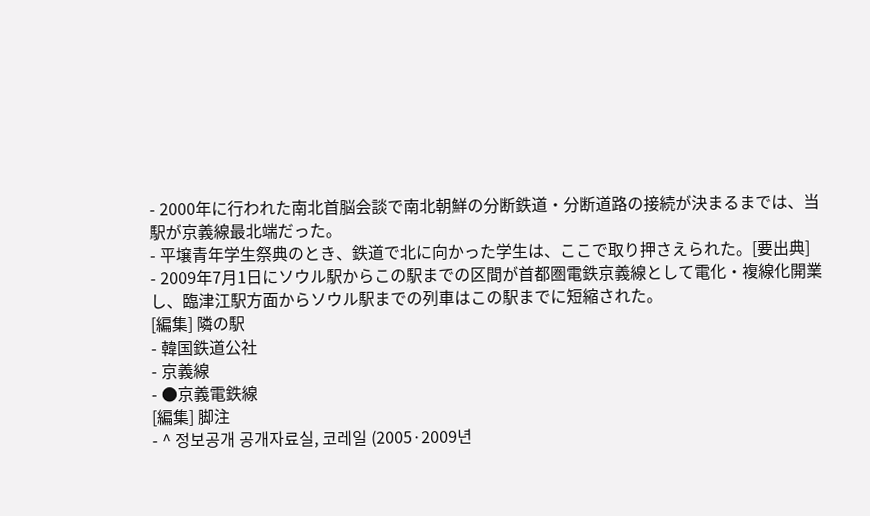- 2000年に行われた南北首脳会談で南北朝鮮の分断鉄道・分断道路の接続が決まるまでは、当駅が京義線最北端だった。
- 平壌青年学生祭典のとき、鉄道で北に向かった学生は、ここで取り押さえられた。[要出典]
- 2009年7月1日にソウル駅からこの駅までの区間が首都圏電鉄京義線として電化・複線化開業し、臨津江駅方面からソウル駅までの列車はこの駅までに短縮された。
[編集] 隣の駅
- 韓国鉄道公社
- 京義線
- ●京義電鉄線
[編集] 脚注
- ^ 정보공개 공개자료실, 코레일 (2005·2009년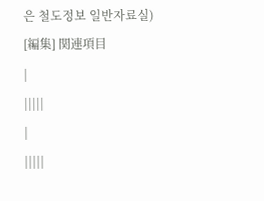은 철도정보 일반자료실)
[編集] 関連項目
|
|||||
|
|||||